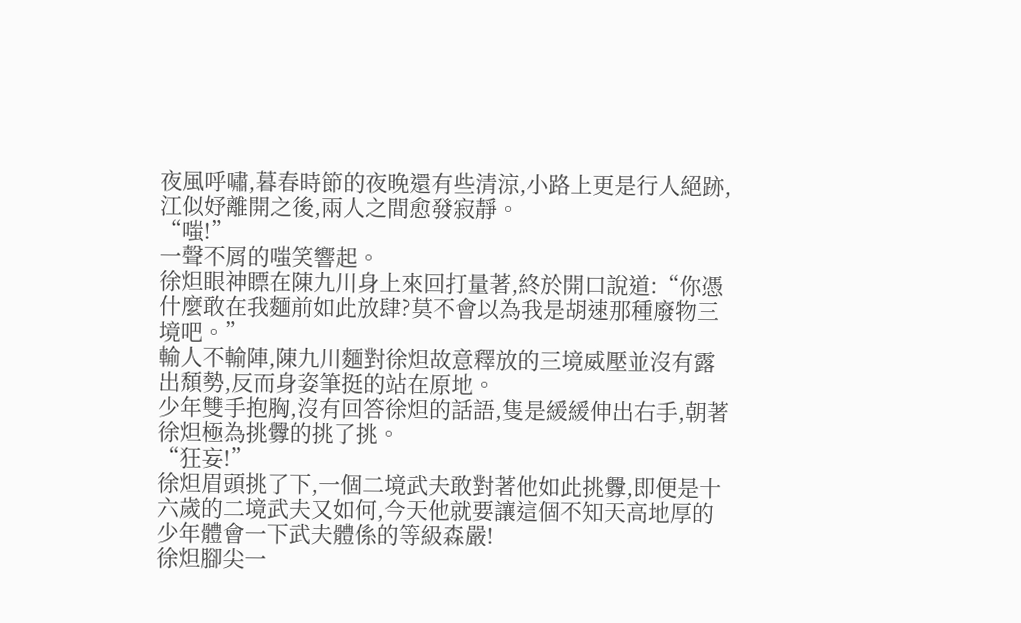夜風呼嘯,暮春時節的夜晚還有些清涼,小路上更是行人絕跡,江似妤離開之後,兩人之間愈發寂靜。
“嗤!”
一聲不屑的嗤笑響起。
徐炟眼神瞟在陳九川身上來回打量著,終於開口說道:“你憑什麼敢在我麵前如此放肆?莫不會以為我是胡速那種廢物三境吧。”
輸人不輸陣,陳九川麵對徐炟故意釋放的三境威壓並沒有露出頹勢,反而身姿筆挺的站在原地。
少年雙手抱胸,沒有回答徐炟的話語,隻是緩緩伸出右手,朝著徐炟極為挑釁的挑了挑。
“狂妄!”
徐炟眉頭挑了下,一個二境武夫敢對著他如此挑釁,即便是十六歲的二境武夫又如何,今天他就要讓這個不知天高地厚的少年體會一下武夫體係的等級森嚴!
徐炟腳尖一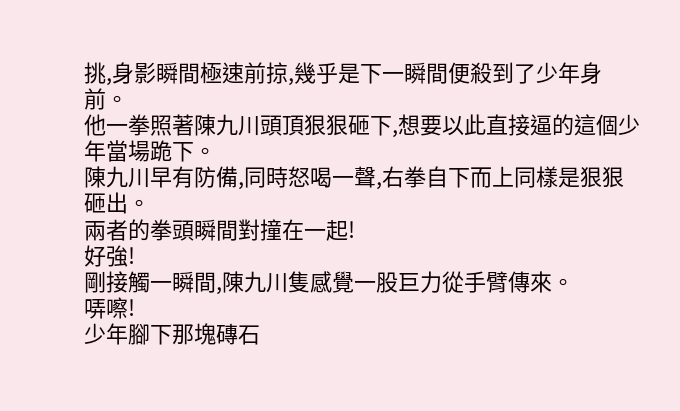挑,身影瞬間極速前掠,幾乎是下一瞬間便殺到了少年身前。
他一拳照著陳九川頭頂狠狠砸下,想要以此直接逼的這個少年當場跪下。
陳九川早有防備,同時怒喝一聲,右拳自下而上同樣是狠狠砸出。
兩者的拳頭瞬間對撞在一起!
好強!
剛接觸一瞬間,陳九川隻感覺一股巨力從手臂傳來。
哢嚓!
少年腳下那塊磚石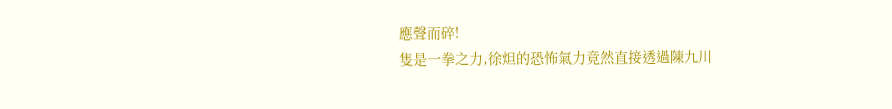應聲而碎!
隻是一拳之力,徐炟的恐怖氣力竟然直接透過陳九川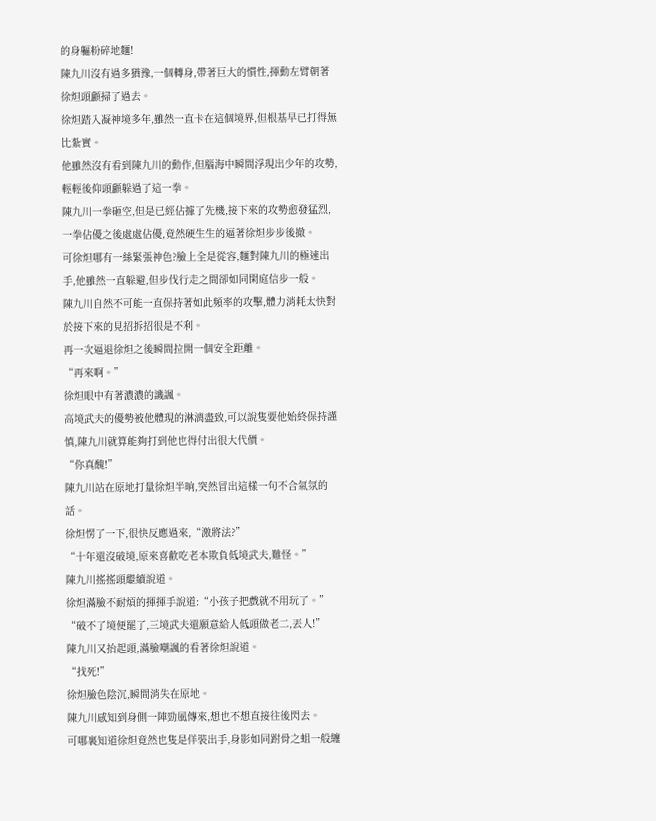的身軀粉碎地麵!
陳九川沒有過多猶豫,一個轉身,帶著巨大的慣性,揮動左臂朝著徐炟頭顱掃了過去。
徐炟踏入凝神境多年,雖然一直卡在這個境界,但根基早已打得無比紮實。
他雖然沒有看到陳九川的動作,但腦海中瞬間浮現出少年的攻勢,輕輕後仰頭顱躲過了這一拳。
陳九川一拳砸空,但是已經佔據了先機,接下來的攻勢愈發猛烈,一拳佔優之後處處佔優,竟然硬生生的逼著徐炟步步後撤。
可徐炟哪有一絲緊張神色?臉上全是從容,麵對陳九川的極速出手,他雖然一直躲避,但步伐行走之間卻如同閑庭信步一般。
陳九川自然不可能一直保持著如此頻率的攻擊,體力消耗太快對於接下來的見招拆招很是不利。
再一次逼退徐炟之後瞬間拉開一個安全距離。
“再來啊。”
徐炟眼中有著濃濃的譏諷。
高境武夫的優勢被他體現的淋漓盡致,可以說隻要他始終保持謹慎,陳九川就算能夠打到他也得付出很大代價。
“你真醜!”
陳九川站在原地打量徐炟半晌,突然冒出這樣一句不合氣氛的話。
徐炟愣了一下,很快反應過來,“激將法?”
“十年還沒破境,原來喜歡吃老本欺負低境武夫,難怪。”
陳九川搖搖頭繼續說道。
徐炟滿臉不耐煩的揮揮手說道:“小孩子把戲就不用玩了。”
“破不了境便罷了,三境武夫還願意給人低頭做老二,丟人!”
陳九川又抬起頭,滿臉嘲諷的看著徐炟說道。
“找死!”
徐炟臉色陰沉,瞬間消失在原地。
陳九川感知到身側一陣勁風傳來,想也不想直接往後閃去。
可哪裏知道徐炟竟然也隻是佯裝出手,身影如同跗骨之蛆一般纏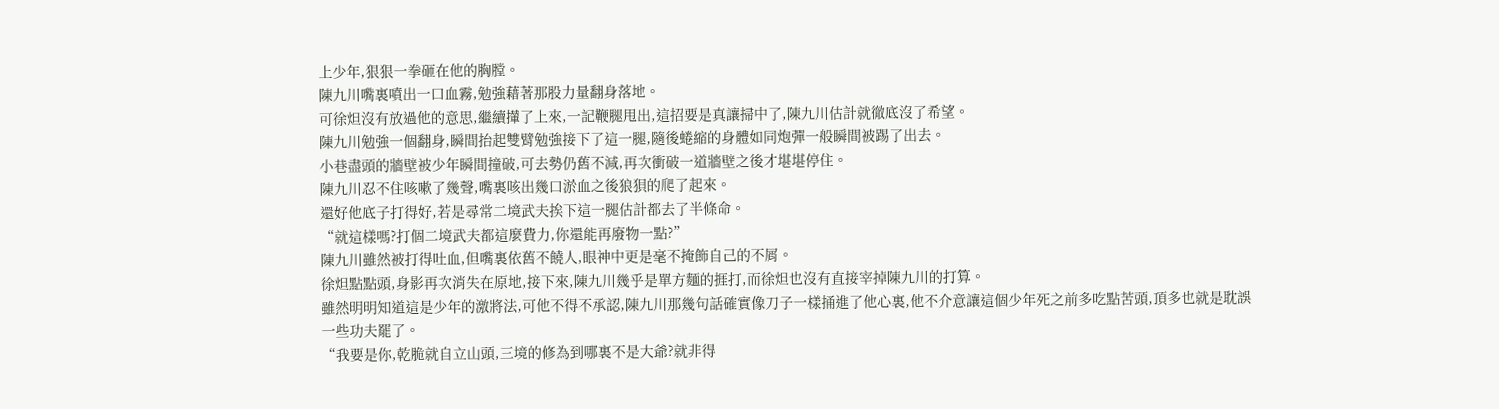上少年,狠狠一拳砸在他的胸膛。
陳九川嘴裏噴出一口血霧,勉強藉著那股力量翻身落地。
可徐炟沒有放過他的意思,繼續攆了上來,一記鞭腿甩出,這招要是真讓掃中了,陳九川估計就徹底沒了希望。
陳九川勉強一個翻身,瞬間抬起雙臂勉強接下了這一腿,隨後蜷縮的身體如同炮彈一般瞬間被踢了出去。
小巷盡頭的牆壁被少年瞬間撞破,可去勢仍舊不減,再次衝破一道牆壁之後才堪堪停住。
陳九川忍不住咳嗽了幾聲,嘴裏咳出幾口淤血之後狼狽的爬了起來。
還好他底子打得好,若是尋常二境武夫挨下這一腿估計都去了半條命。
“就這樣嗎?打個二境武夫都這麼費力,你還能再廢物一點?”
陳九川雖然被打得吐血,但嘴裏依舊不饒人,眼神中更是毫不掩飾自己的不屑。
徐炟點點頭,身影再次消失在原地,接下來,陳九川幾乎是單方麵的捱打,而徐炟也沒有直接宰掉陳九川的打算。
雖然明明知道這是少年的激將法,可他不得不承認,陳九川那幾句話確實像刀子一樣捅進了他心裏,他不介意讓這個少年死之前多吃點苦頭,頂多也就是耽誤一些功夫罷了。
“我要是你,乾脆就自立山頭,三境的修為到哪裏不是大爺?就非得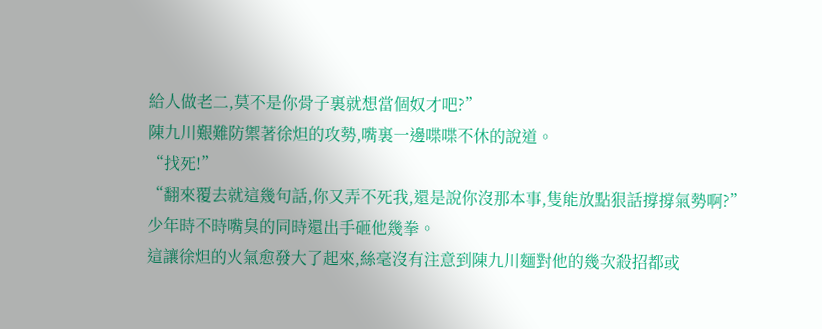給人做老二,莫不是你骨子裏就想當個奴才吧?”
陳九川艱難防禦著徐炟的攻勢,嘴裏一邊喋喋不休的說道。
“找死!”
“翻來覆去就這幾句話,你又弄不死我,還是說你沒那本事,隻能放點狠話撐撐氣勢啊?”
少年時不時嘴臭的同時還出手砸他幾拳。
這讓徐炟的火氣愈發大了起來,絲毫沒有注意到陳九川麵對他的幾次殺招都或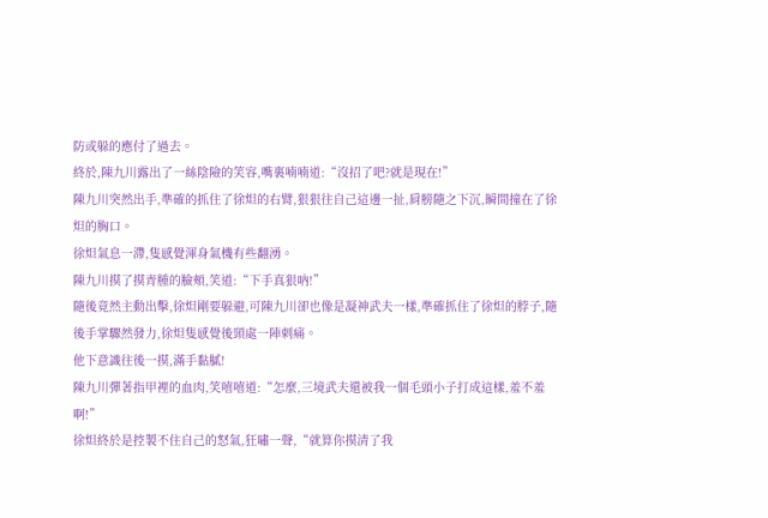防或躲的應付了過去。
終於,陳九川露出了一絲陰險的笑容,嘴裏喃喃道:“沒招了吧?就是現在!”
陳九川突然出手,準確的抓住了徐炟的右臂,狠狠往自己這邊一扯,肩膀隨之下沉,瞬間撞在了徐炟的胸口。
徐炟氣息一滯,隻感覺渾身氣機有些翻湧。
陳九川摸了摸青腫的臉頰,笑道:“下手真狠吶!”
隨後竟然主動出擊,徐炟剛要躲避,可陳九川卻也像是凝神武夫一樣,準確抓住了徐炟的脖子,隨後手掌驟然發力,徐炟隻感覺後頸處一陣刺痛。
他下意識往後一摸,滿手黏膩!
陳九川彈著指甲裡的血肉,笑嘻嘻道:“怎麼,三境武夫還被我一個毛頭小子打成這樣,羞不羞啊!”
徐炟終於是控製不住自己的怒氣,狂嘯一聲,“就算你摸清了我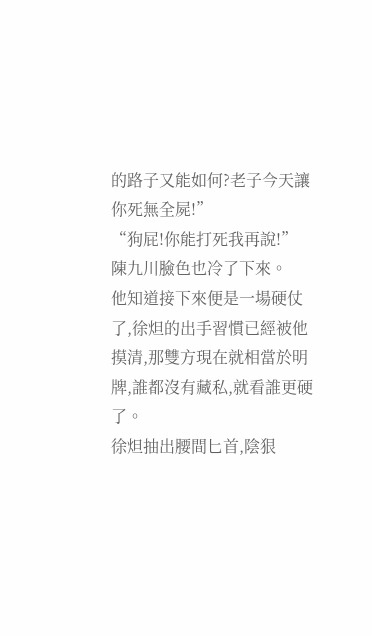的路子又能如何?老子今天讓你死無全屍!”
“狗屁!你能打死我再說!”
陳九川臉色也冷了下來。
他知道接下來便是一場硬仗了,徐炟的出手習慣已經被他摸清,那雙方現在就相當於明牌,誰都沒有藏私,就看誰更硬了。
徐炟抽出腰間匕首,陰狠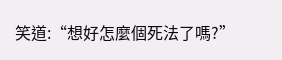笑道:“想好怎麼個死法了嗎?”